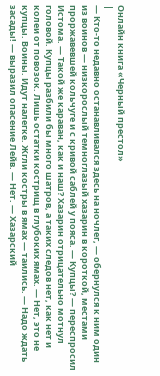Онлайн книга «Черный престол»
|
— Кто-то недавно останавливался здесь на ночлег, — обернулся к ним один из воинов — низкорослый темноглазый хазарин в короткой, местами проржавевшей кольчуге и с кривой саблей у пояса. — Купцы? — переспросил Истома. — Такой же караван, как и наш? Хазарин отрицательно мотнул головой. Купцы разбили бы много шатров, а таких следов нет, как нет и колеи от повозок. Лишь остатки кострищ в глубоких ямах. — Нет, это не купцы. Воины. Идут налегке. Жгли костры в ямах — таились. — Надо ждать засады! — выразил опасение Лейв. — Нет. — Хазарский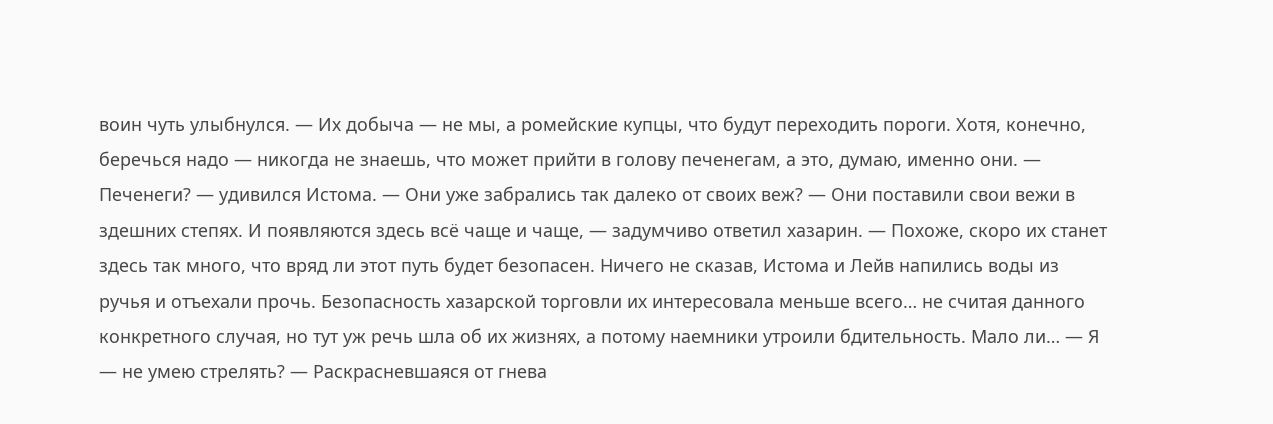воин чуть улыбнулся. — Их добыча — не мы, а ромейские купцы, что будут переходить пороги. Хотя, конечно, беречься надо — никогда не знаешь, что может прийти в голову печенегам, а это, думаю, именно они. — Печенеги? — удивился Истома. — Они уже забрались так далеко от своих веж? — Они поставили свои вежи в здешних степях. И появляются здесь всё чаще и чаще, — задумчиво ответил хазарин. — Похоже, скоро их станет здесь так много, что вряд ли этот путь будет безопасен. Ничего не сказав, Истома и Лейв напились воды из ручья и отъехали прочь. Безопасность хазарской торговли их интересовала меньше всего… не считая данного конкретного случая, но тут уж речь шла об их жизнях, а потому наемники утроили бдительность. Мало ли… — Я — не умею стрелять? — Раскрасневшаяся от гнева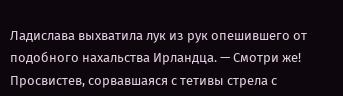Ладислава выхватила лук из рук опешившего от подобного нахальства Ирландца. — Смотри же! Просвистев, сорвавшаяся с тетивы стрела с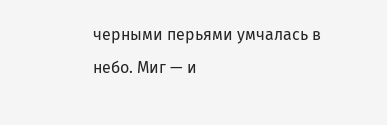черными перьями умчалась в небо. Миг — и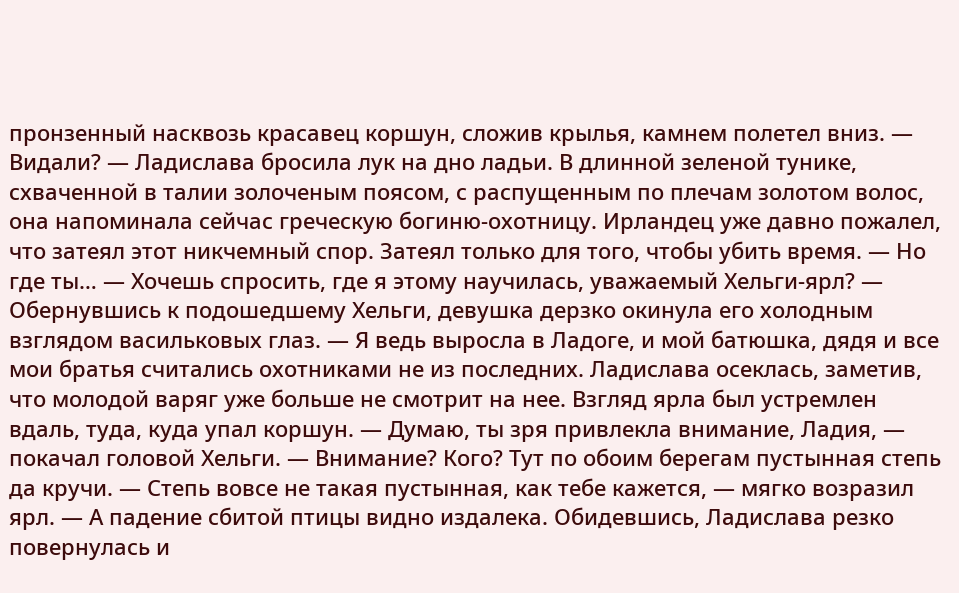пронзенный насквозь красавец коршун, сложив крылья, камнем полетел вниз. — Видали? — Ладислава бросила лук на дно ладьи. В длинной зеленой тунике, схваченной в талии золоченым поясом, с распущенным по плечам золотом волос, она напоминала сейчас греческую богиню-охотницу. Ирландец уже давно пожалел, что затеял этот никчемный спор. Затеял только для того, чтобы убить время. — Но где ты… — Хочешь спросить, где я этому научилась, уважаемый Хельги-ярл? — Обернувшись к подошедшему Хельги, девушка дерзко окинула его холодным взглядом васильковых глаз. — Я ведь выросла в Ладоге, и мой батюшка, дядя и все мои братья считались охотниками не из последних. Ладислава осеклась, заметив, что молодой варяг уже больше не смотрит на нее. Взгляд ярла был устремлен вдаль, туда, куда упал коршун. — Думаю, ты зря привлекла внимание, Ладия, — покачал головой Хельги. — Внимание? Кого? Тут по обоим берегам пустынная степь да кручи. — Степь вовсе не такая пустынная, как тебе кажется, — мягко возразил ярл. — А падение сбитой птицы видно издалека. Обидевшись, Ладислава резко повернулась и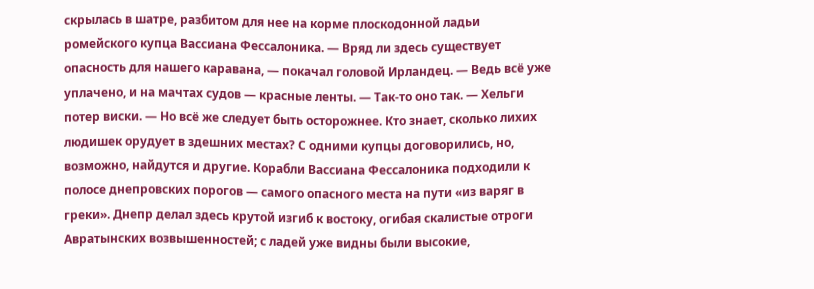скрылась в шатре, разбитом для нее на корме плоскодонной ладьи ромейского купца Вассиана Фессалоника. — Вряд ли здесь существует опасность для нашего каравана, — покачал головой Ирландец. — Ведь всё уже уплачено, и на мачтах судов — красные ленты. — Так-то оно так. — Хельги потер виски. — Но всё же следует быть осторожнее. Кто знает, сколько лихих людишек орудует в здешних местах? С одними купцы договорились, но, возможно, найдутся и другие. Корабли Вассиана Фессалоника подходили к полосе днепровских порогов — самого опасного места на пути «из варяг в греки». Днепр делал здесь крутой изгиб к востоку, огибая скалистые отроги Авратынских возвышенностей; с ладей уже видны были высокие,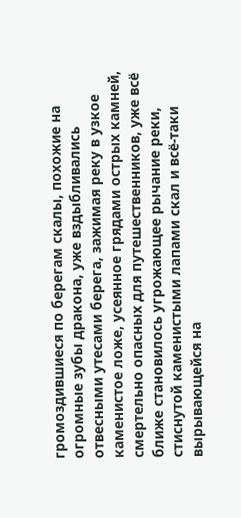громоздившиеся по берегам скалы, похожие на огромные зубы дракона, уже вздыбливались отвесными утесами берега, зажимая реку в узкое каменистое ложе, усеянное грядами острых камней, смертельно опасных для путешественников, уже всё ближе становилось угрожающее рычание реки, стиснутой каменистыми лапами скал и всё-таки вырывающейся на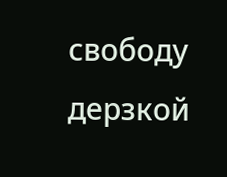свободу дерзкой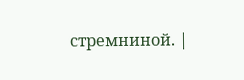стремниной. |